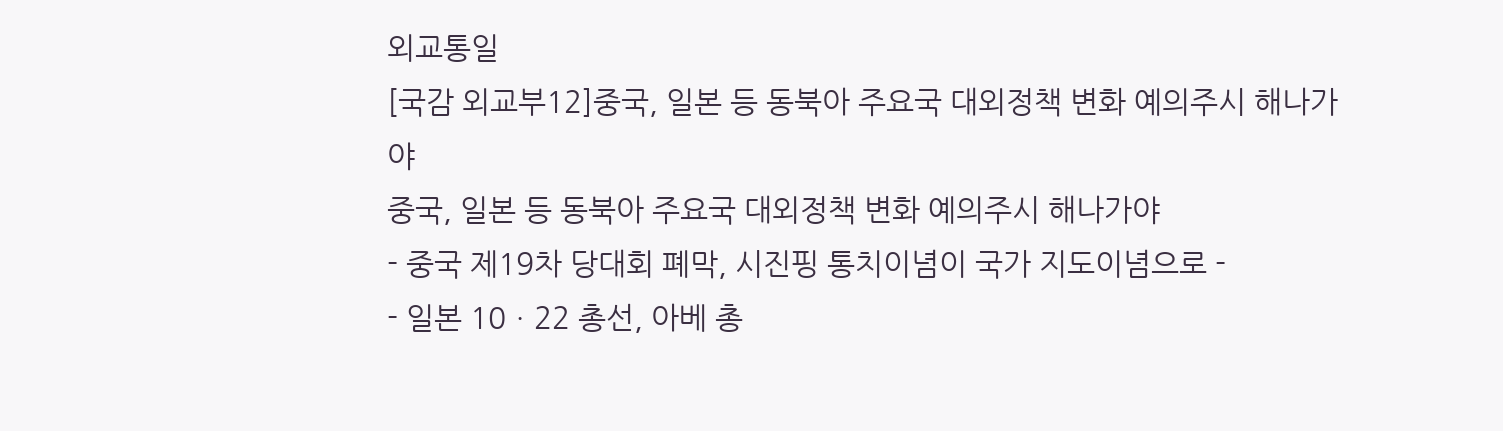외교통일
[국감 외교부12]중국, 일본 등 동북아 주요국 대외정책 변화 예의주시 해나가야
중국, 일본 등 동북아 주요국 대외정책 변화 예의주시 해나가야
- 중국 제19차 당대회 폐막, 시진핑 통치이념이 국가 지도이념으로 -
- 일본 10ㆍ22 총선, 아베 총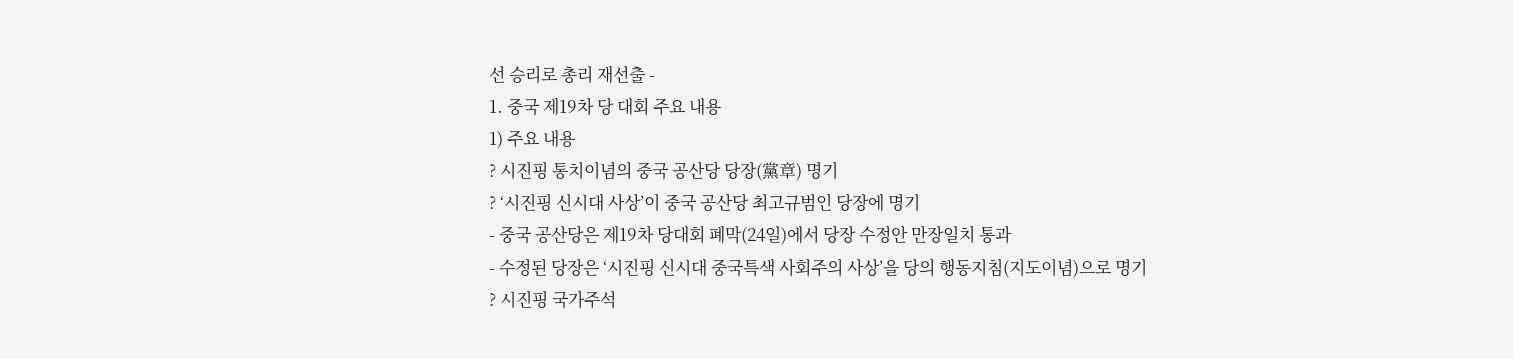선 승리로 총리 재선출 -
1. 중국 제19차 당 대회 주요 내용
1) 주요 내용
? 시진핑 통치이념의 중국 공산당 당장(黨章) 명기
? ‘시진핑 신시대 사상’이 중국 공산당 최고규범인 당장에 명기
- 중국 공산당은 제19차 당대회 폐막(24일)에서 당장 수정안 만장일치 통과
- 수정된 당장은 ‘시진핑 신시대 중국특색 사회주의 사상’을 당의 행동지침(지도이념)으로 명기
? 시진핑 국가주석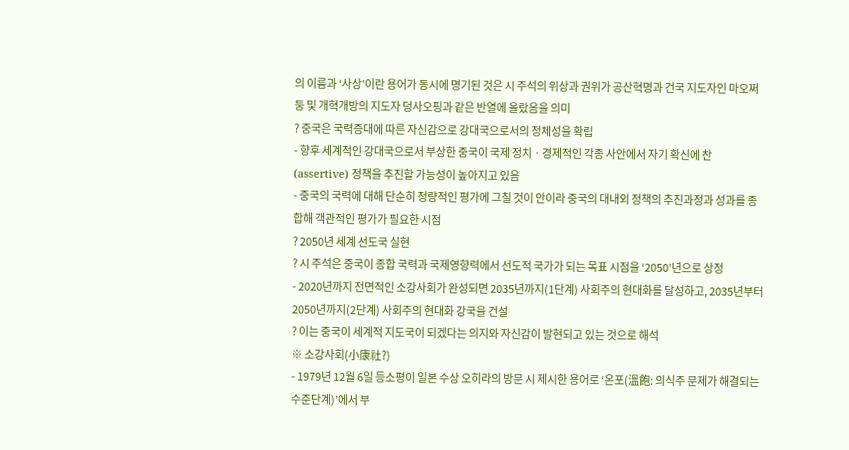의 이름과 ‘사상’이란 용어가 동시에 명기된 것은 시 주석의 위상과 권위가 공산혁명과 건국 지도자인 마오쩌둥 및 개혁개방의 지도자 덩사오핑과 같은 반열에 올랐음을 의미
? 중국은 국력증대에 따른 자신감으로 강대국으로서의 정체성을 확립
- 향후 세계적인 강대국으로서 부상한 중국이 국제 정치ㆍ경제적인 각종 사안에서 자기 확신에 찬(assertive) 정책을 추진할 가능성이 높아지고 있음
- 중국의 국력에 대해 단순히 정량적인 평가에 그칠 것이 안이라 중국의 대내외 정책의 추진과정과 성과를 종합해 객관적인 평가가 필요한 시점
? 2050년 세계 선도국 실현
? 시 주석은 중국이 종합 국력과 국제영향력에서 선도적 국가가 되는 목표 시점을 ‘2050’년으로 상정
- 2020년까지 전면적인 소강사회가 완성되면 2035년까지(1단계) 사회주의 현대화를 달성하고, 2035년부터 2050년까지(2단계) 사회주의 현대화 강국을 건설
? 이는 중국이 세계적 지도국이 되겠다는 의지와 자신감이 발현되고 있는 것으로 해석
※ 소강사회(小康社?)
- 1979년 12월 6일 등소평이 일본 수상 오히라의 방문 시 제시한 용어로 ‘온포(溫飽: 의식주 문제가 해결되는 수준단계)’에서 부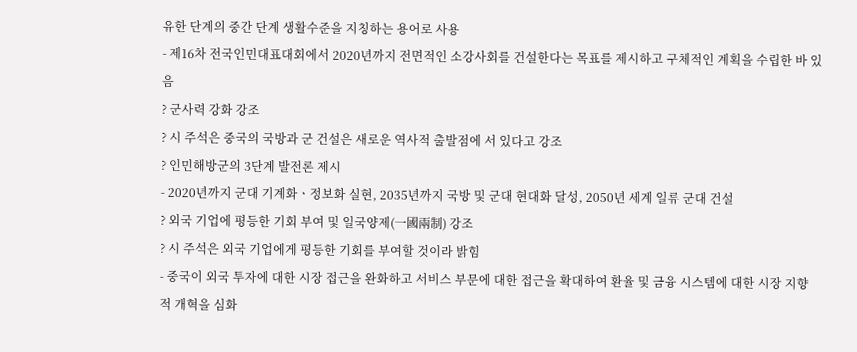유한 단계의 중간 단계 생활수준을 지칭하는 용어로 사용
- 제16차 전국인민대표대회에서 2020년까지 전면적인 소강사회를 건설한다는 목표를 제시하고 구체적인 계획을 수립한 바 있음
? 군사력 강화 강조
? 시 주석은 중국의 국방과 군 건설은 새로운 역사적 출발점에 서 있다고 강조
? 인민해방군의 3단계 발전론 제시
- 2020년까지 군대 기계화ㆍ정보화 실현, 2035년까지 국방 및 군대 현대화 달성, 2050년 세계 일류 군대 건설
? 외국 기업에 평등한 기회 부여 및 일국양제(一國兩制) 강조
? 시 주석은 외국 기업에게 평등한 기회를 부여할 것이라 밝힘
- 중국이 외국 투자에 대한 시장 접근을 완화하고 서비스 부문에 대한 접근을 확대하여 환율 및 금융 시스템에 대한 시장 지향적 개혁을 심화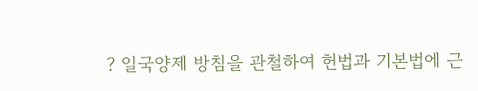? 일국양제 방침을 관철하여 헌법과 기본법에 근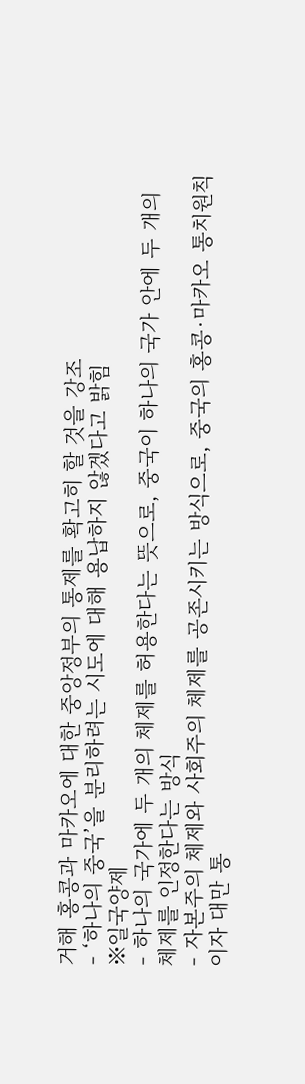거해 홍콩과 마카오에 대한 중앙정부의 통제를 확고히 할 것을 강조
- ‘하나의 중국’을 분리하려는 시도에 대해 용납하지 않겠다고 밝힘
※일국양제
- 하나의 국가에 두 개의 체제를 허용한다는 뜻으로, 중국이 하나의 국가 안에 두 개의 체제를 인정한다는 방식
- 자본주의 체제와 사회주의 체제를 공존시키는 방식으로, 중국의 홍콩·마카오 통치원칙이자 대만 통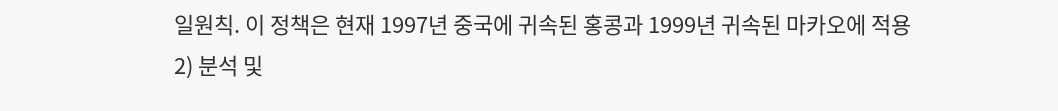일원칙. 이 정책은 현재 1997년 중국에 귀속된 홍콩과 1999년 귀속된 마카오에 적용
2) 분석 및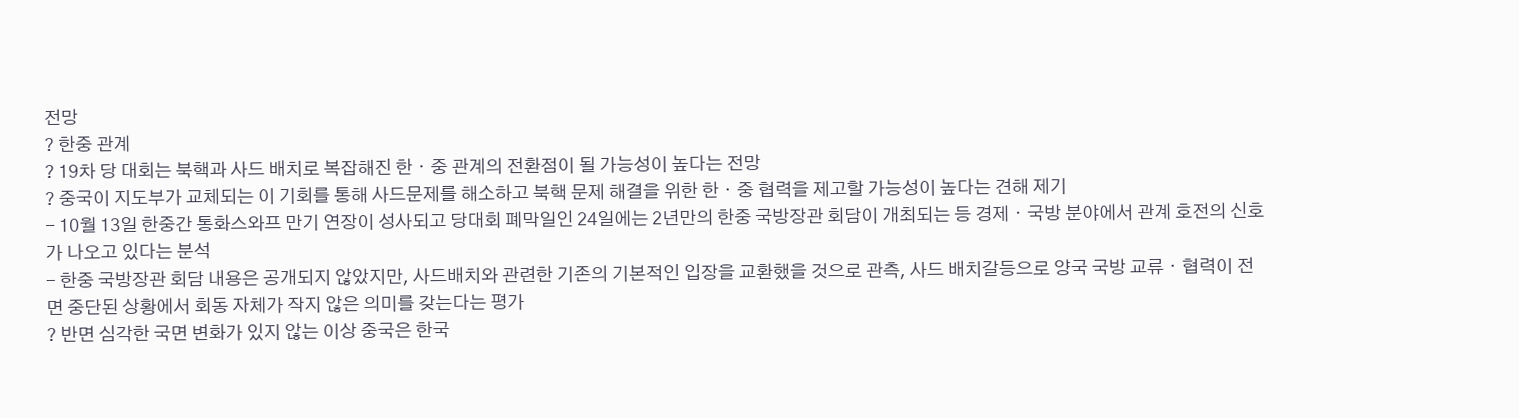전망
? 한중 관계
? 19차 당 대회는 북핵과 사드 배치로 복잡해진 한ㆍ중 관계의 전환점이 될 가능성이 높다는 전망
? 중국이 지도부가 교체되는 이 기회를 통해 사드문제를 해소하고 북핵 문제 해결을 위한 한ㆍ중 협력을 제고할 가능성이 높다는 견해 제기
- 10월 13일 한중간 통화스와프 만기 연장이 성사되고 당대회 폐막일인 24일에는 2년만의 한중 국방장관 회담이 개최되는 등 경제ㆍ국방 분야에서 관계 호전의 신호가 나오고 있다는 분석
- 한중 국방장관 회담 내용은 공개되지 않았지만, 사드배치와 관련한 기존의 기본적인 입장을 교환했을 것으로 관측, 사드 배치갈등으로 양국 국방 교류ㆍ협력이 전면 중단된 상황에서 회동 자체가 작지 않은 의미를 갖는다는 평가
? 반면 심각한 국면 변화가 있지 않는 이상 중국은 한국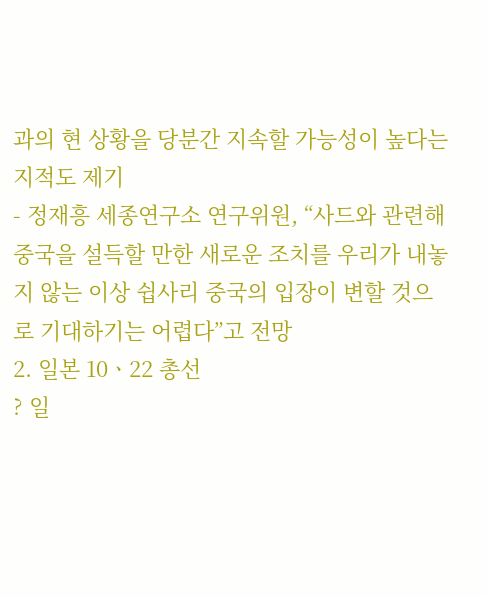과의 현 상황을 당분간 지속할 가능성이 높다는 지적도 제기
- 정재흥 세종연구소 연구위원, “사드와 관련해 중국을 설득할 만한 새로운 조치를 우리가 내놓지 않는 이상 쉽사리 중국의 입장이 변할 것으로 기대하기는 어렵다”고 전망
2. 일본 10ㆍ22 총선
? 일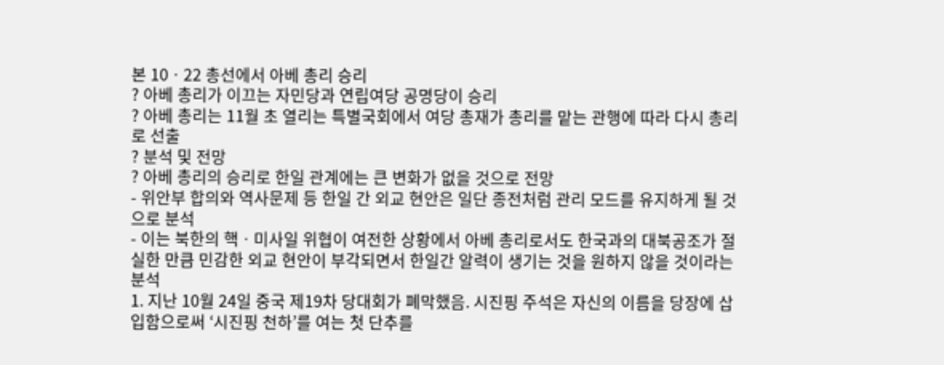본 10ㆍ22 총선에서 아베 총리 승리
? 아베 총리가 이끄는 자민당과 연립여당 공명당이 승리
? 아베 총리는 11월 초 열리는 특별국회에서 여당 총재가 총리를 맡는 관행에 따라 다시 총리로 선출
? 분석 및 전망
? 아베 총리의 승리로 한일 관계에는 큰 변화가 없을 것으로 전망
- 위안부 합의와 역사문제 등 한일 간 외교 현안은 일단 종전처럼 관리 모드를 유지하게 될 것으로 분석
- 이는 북한의 핵ㆍ미사일 위협이 여전한 상황에서 아베 총리로서도 한국과의 대북공조가 절실한 만큼 민감한 외교 현안이 부각되면서 한일간 알력이 생기는 것을 원하지 않을 것이라는 분석
1. 지난 10월 24일 중국 제19차 당대회가 폐막했음. 시진핑 주석은 자신의 이름을 당장에 삽입함으로써 ‘시진핑 천하’를 여는 첫 단추를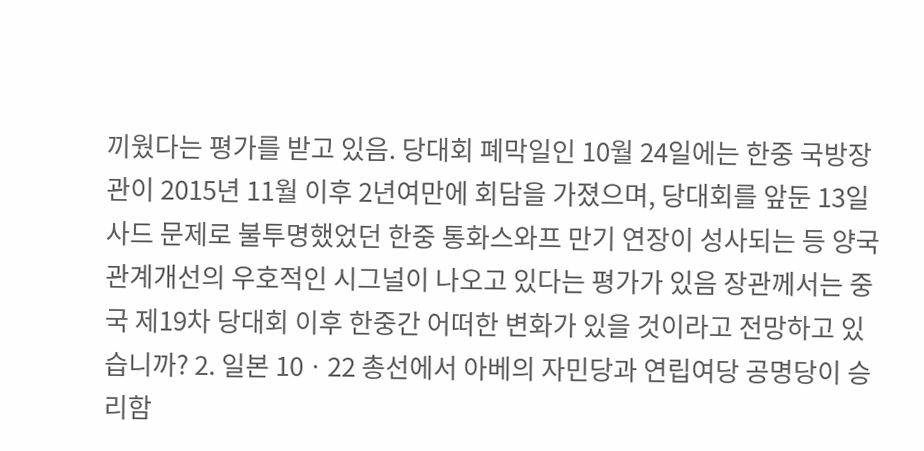끼웠다는 평가를 받고 있음. 당대회 폐막일인 10월 24일에는 한중 국방장관이 2015년 11월 이후 2년여만에 회담을 가졌으며, 당대회를 앞둔 13일 사드 문제로 불투명했었던 한중 통화스와프 만기 연장이 성사되는 등 양국 관계개선의 우호적인 시그널이 나오고 있다는 평가가 있음 장관께서는 중국 제19차 당대회 이후 한중간 어떠한 변화가 있을 것이라고 전망하고 있습니까? 2. 일본 10ㆍ22 총선에서 아베의 자민당과 연립여당 공명당이 승리함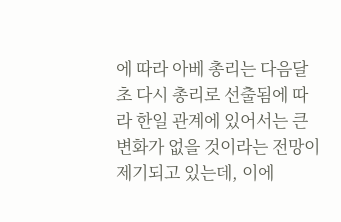에 따라 아베 총리는 다음달 초 다시 총리로 선출됨에 따라 한일 관계에 있어서는 큰 변화가 없을 것이라는 전망이 제기되고 있는데, 이에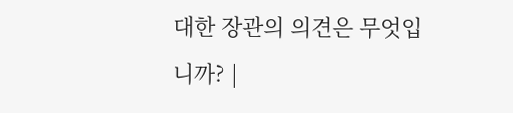대한 장관의 의견은 무엇입니까? |